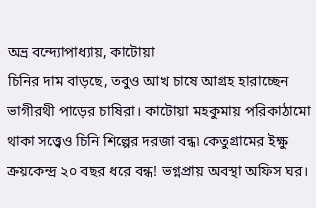অভ্র বন্দ্যোপাধ্যায়, কাটোয়া
চিনির দাম বাড়ছে, তবুও আখ চাষে আগ্রহ হারাচ্ছেন ভাগীরথী পাড়ের চাষিরা। কাটোয়া মহকুমায় পরিকাঠামো থাকা সত্ত্বেও চিনি শিল্পের দরজা বন্ধ৷ কেতুগ্রামের ইক্ষু ক্রয়কেন্দ্র ২০ বছর ধরে বন্ধ! ভগ্নপ্রায় অবস্থা অফিস ঘর।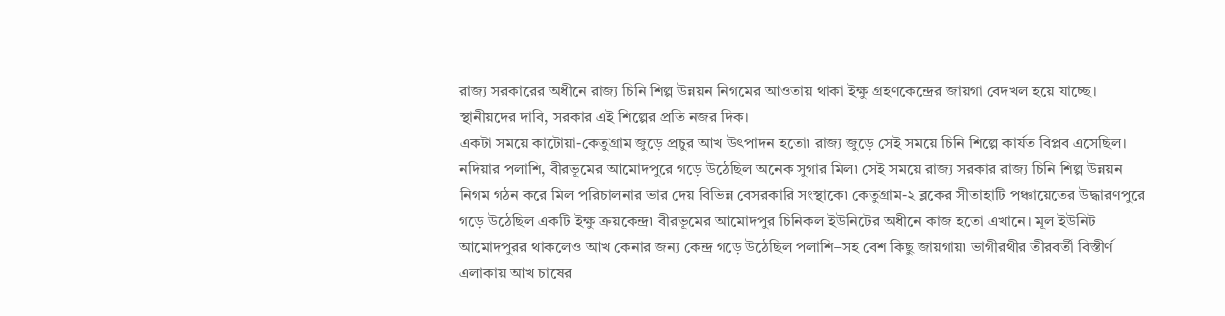রাজ্য সরকারের অধীনে রাজ্য চিনি শিল্প উন্নয়ন নিগমের আওতায় থাকা ইক্ষু গ্রহণকেন্দ্রের জায়গা বেদখল হয়ে যাচ্ছে। স্থানীয়দের দাবি, সরকার এই শিল্পের প্রতি নজর দিক।
একটা সময়ে কাটোয়া-কেতুগ্রাম জুড়ে প্রচুর আখ উৎপাদন হতো৷ রাজ্য জুড়ে সেই সময়ে চিনি শিল্পে কার্যত বিপ্লব এসেছিল। নদিয়ার পলাশি, বীরভূমের আমোদপুরে গড়ে উঠেছিল অনেক সুগার মিল৷ সেই সময়ে রাজ্য সরকার রাজ্য চিনি শিল্প উন্নয়ন নিগম গঠন করে মিল পরিচালনার ভার দেয় বিভিন্ন বেসরকারি সংস্থাকে৷ কেতুগ্রাম-২ ব্লকের সীতাহাটি পঞ্চায়েতের উদ্ধারণপুরে গড়ে উঠেছিল একটি ইক্ষু ক্রয়কেন্দ্র৷ বীরভূমের আমোদপুর চিনিকল ইউনিটের অধীনে কাজ হতো এখানে। মূল ইউনিট আমোদপুরর থাকলেও আখ কেনার জন্য কেন্দ্র গড়ে উঠেছিল পলাশি–সহ বেশ কিছু জায়গায়৷ ভাগীরথীর তীরবর্তী বিস্তীর্ণ এলাকায় আখ চাষের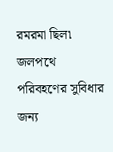রমরমা ছিল৷
জলপথে পরিবহণের সুবিধার জন্য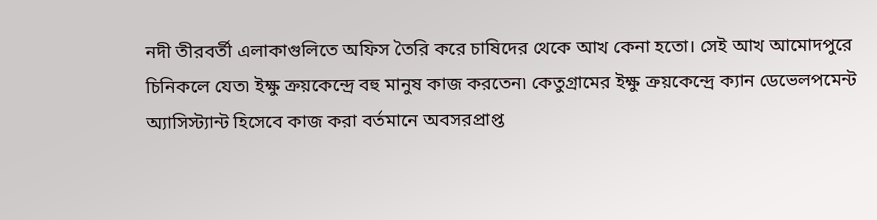নদী তীরবর্তী এলাকাগুলিতে অফিস তৈরি করে চাষিদের থেকে আখ কেনা হতো। সেই আখ আমোদপুরে চিনিকলে যেত৷ ইক্ষু ক্রয়কেন্দ্রে বহু মানুষ কাজ করতেন৷ কেতুগ্রামের ইক্ষু ক্রয়কেন্দ্রে ক্যান ডেভেলপমেন্ট অ্যাসিস্ট্যান্ট হিসেবে কাজ করা বর্তমানে অবসরপ্রাপ্ত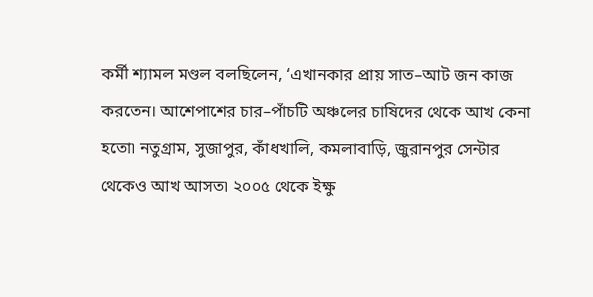কর্মী শ্যামল মণ্ডল বলছিলেন, ‘এখানকার প্রায় সাত–আট জন কাজ করতেন। আশেপাশের চার–পাঁচটি অঞ্চলের চাষিদের থেকে আখ কেনা হতো৷ নতুগ্রাম, সুজাপুর, কাঁধখালি, কমলাবাড়ি, জুরানপুর সেন্টার থেকেও আখ আসত৷ ২০০৫ থেকে ইক্ষু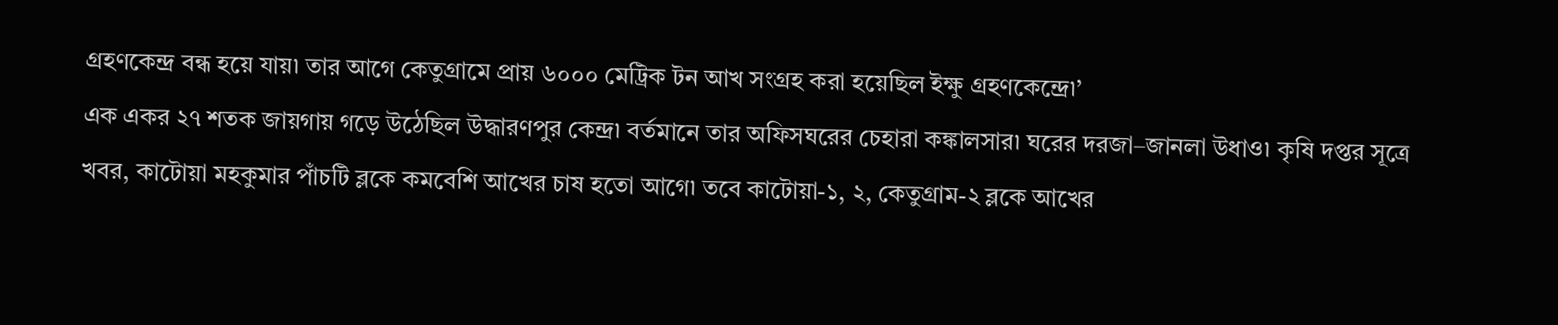গ্রহণকেন্দ্র বন্ধ হয়ে যায়৷ তার আগে কেতুগ্রামে প্রায় ৬০০০ মেট্রিক টন আখ সংগ্রহ করা হয়েছিল ইক্ষু গ্রহণকেন্দ্রে৷’
এক একর ২৭ শতক জায়গায় গড়ে উঠেছিল উদ্ধারণপুর কেন্দ্র৷ বর্তমানে তার অফিসঘরের চেহারা কঙ্কালসার৷ ঘরের দরজা–জানলা উধাও৷ কৃষি দপ্তর সূত্রে খবর, কাটোয়া মহকুমার পাঁচটি ব্লকে কমবেশি আখের চাষ হতো আগে৷ তবে কাটোয়া-১, ২, কেতুগ্রাম-২ ব্লকে আখের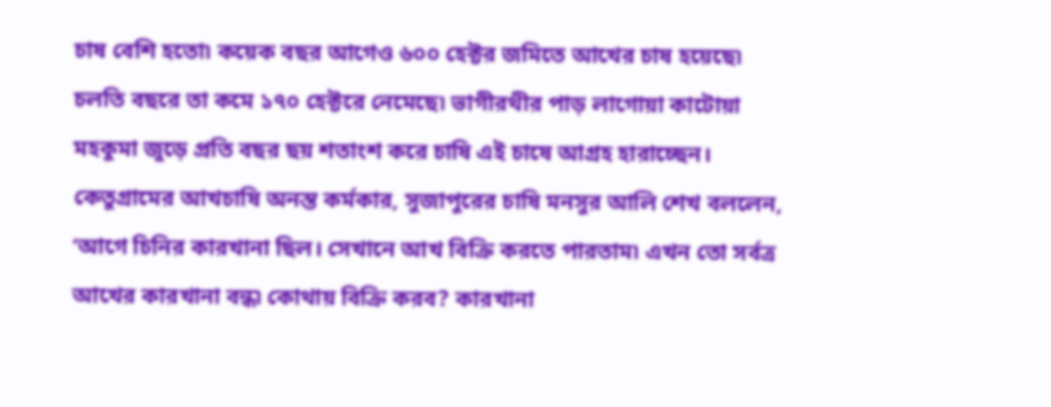চাষ বেশি হতো৷ কয়েক বছর আগেও ৬০০ হেক্টর জমিতে আখের চাষ হয়েছে৷ চলতি বছরে তা কমে ১৭০ হেক্টরে নেমেছে৷ ভাগীরথীর পাড় লাগোয়া কাটোয়া মহকুমা জুড়ে প্রতি বছর ছয় শতাংশ করে চাষি এই চাষে আগ্রহ হারাচ্ছেন।
কেতুগ্রামের আখচাষি অনন্ত কর্মকার, সুজাপুরের চাষি মনসুর আলি শেখ বললেন, ‘আগে চিনির কারখানা ছিল। সেখানে আখ বিক্রি করতে পারতাম৷ এখন তো সর্বত্র আখের কারখানা বন্ধ৷ কোথায় বিক্রি করব? কারখানা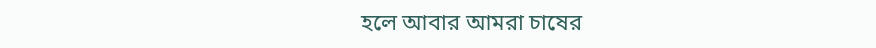হলে আবার আমরা চাষের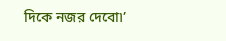দিকে নজর দেবো৷’